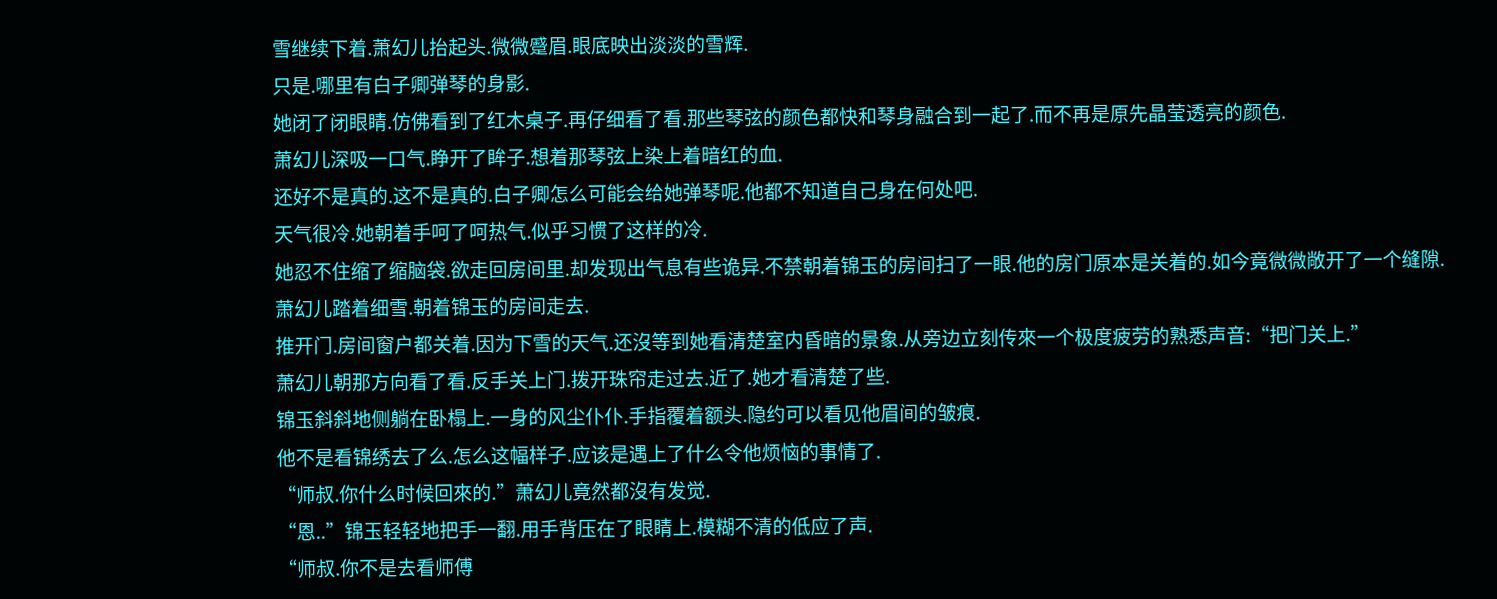雪继续下着.萧幻儿抬起头.微微蹙眉.眼底映出淡淡的雪辉.
只是.哪里有白子卿弹琴的身影.
她闭了闭眼睛.仿佛看到了红木桌子.再仔细看了看.那些琴弦的颜色都快和琴身融合到一起了.而不再是原先晶莹透亮的颜色.
萧幻儿深吸一口气.睁开了眸子.想着那琴弦上染上着暗红的血.
还好不是真的.这不是真的.白子卿怎么可能会给她弹琴呢.他都不知道自己身在何处吧.
天气很冷.她朝着手呵了呵热气.似乎习惯了这样的冷.
她忍不住缩了缩脑袋.欲走回房间里.却发现出气息有些诡异.不禁朝着锦玉的房间扫了一眼.他的房门原本是关着的.如今竟微微敞开了一个缝隙.
萧幻儿踏着细雪.朝着锦玉的房间走去.
推开门.房间窗户都关着.因为下雪的天气.还沒等到她看清楚室内昏暗的景象.从旁边立刻传來一个极度疲劳的熟悉声音:“把门关上.”
萧幻儿朝那方向看了看.反手关上门.拨开珠帘走过去.近了.她才看清楚了些.
锦玉斜斜地侧躺在卧榻上.一身的风尘仆仆.手指覆着额头.隐约可以看见他眉间的皱痕.
他不是看锦绣去了么.怎么这幅样子.应该是遇上了什么令他烦恼的事情了.
“师叔.你什么时候回來的.”萧幻儿竟然都沒有发觉.
“恩..”锦玉轻轻地把手一翻.用手背压在了眼睛上.模糊不清的低应了声.
“师叔.你不是去看师傅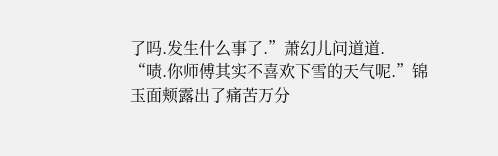了吗.发生什么事了.”萧幻儿问道道.
“啧.你师傅其实不喜欢下雪的天气呢.”锦玉面颊露出了痛苦万分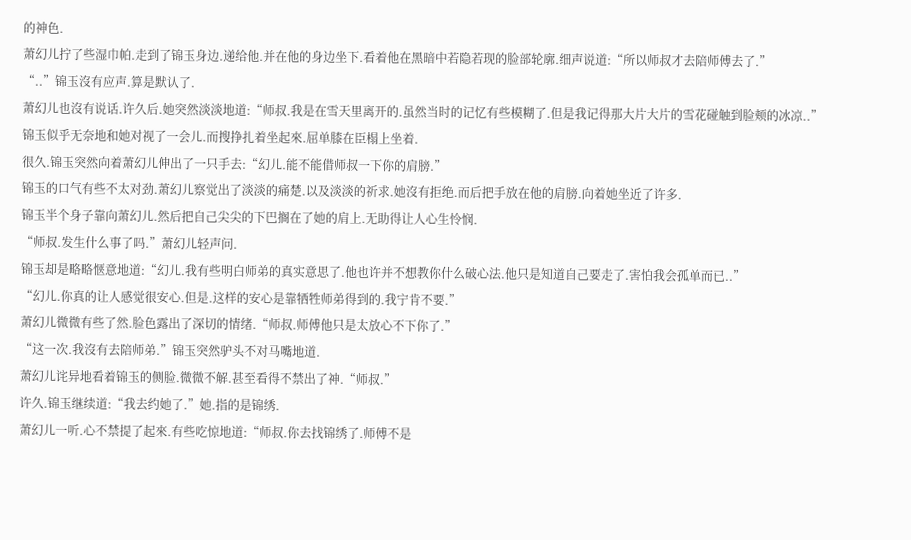的神色.
萧幻儿拧了些湿巾帕.走到了锦玉身边.递给他.并在他的身边坐下.看着他在黑暗中若隐若现的脸部轮廓.细声说道:“所以师叔才去陪师傅去了.”
“..”锦玉沒有应声.算是默认了.
萧幻儿也沒有说话.许久后.她突然淡淡地道:“师叔.我是在雪天里离开的.虽然当时的记忆有些模糊了.但是我记得那大片大片的雪花碰触到脸颊的冰凉..”
锦玉似乎无奈地和她对视了一会儿.而搜挣扎着坐起來.屈单膝在臣榻上坐着.
很久.锦玉突然向着萧幻儿伸出了一只手去:“幻儿.能不能借师叔一下你的肩膀.”
锦玉的口气有些不太对劲.萧幻儿察觉出了淡淡的痛楚.以及淡淡的祈求.她沒有拒绝.而后把手放在他的肩膀.向着她坐近了许多.
锦玉半个身子靠向萧幻儿.然后把自己尖尖的下巴搁在了她的肩上.无助得让人心生怜悯.
“师叔.发生什么事了吗.”萧幻儿轻声问.
锦玉却是略略惬意地道:“幻儿.我有些明白师弟的真实意思了.他也许并不想教你什么破心法.他只是知道自己要走了.害怕我会孤单而已..”
“幻儿.你真的让人感觉很安心.但是.这样的安心是靠牺牲师弟得到的.我宁肯不要.”
萧幻儿微微有些了然.脸色露出了深切的情绪.“师叔.师傅他只是太放心不下你了.”
“这一次.我沒有去陪师弟.”锦玉突然驴头不对马嘴地道.
萧幻儿诧异地看着锦玉的侧脸.微微不解.甚至看得不禁出了神.“师叔.”
许久.锦玉继续道:“我去约她了.”她.指的是锦绣.
萧幻儿一听.心不禁提了起來.有些吃惊地道:“师叔.你去找锦绣了.师傅不是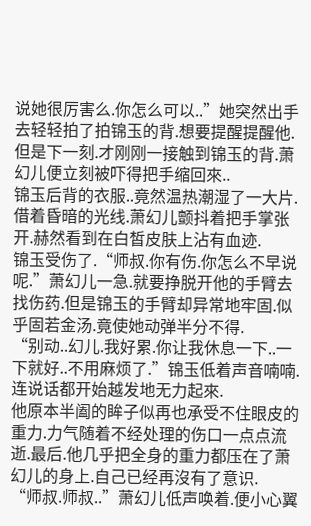说她很厉害么.你怎么可以..”她突然出手去轻轻拍了拍锦玉的背.想要提醒提醒他.
但是下一刻.才刚刚一接触到锦玉的背.萧幻儿便立刻被吓得把手缩回來..
锦玉后背的衣服..竟然温热潮湿了一大片.
借着昏暗的光线.萧幻儿颤抖着把手掌张开.赫然看到在白皙皮肤上沾有血迹.
锦玉受伤了.“师叔.你有伤.你怎么不早说呢.”萧幻儿一急.就要挣脱开他的手臂去找伤药.但是锦玉的手臂却异常地牢固.似乎固若金汤.竟使她动弹半分不得.
“别动..幻儿.我好累.你让我休息一下..一下就好..不用麻烦了.”锦玉低着声音喃喃.连说话都开始越发地无力起來.
他原本半阖的眸子似再也承受不住眼皮的重力.力气随着不经处理的伤口一点点流逝.最后.他几乎把全身的重力都压在了萧幻儿的身上.自己已经再沒有了意识.
“师叔.师叔..”萧幻儿低声唤着.便小心翼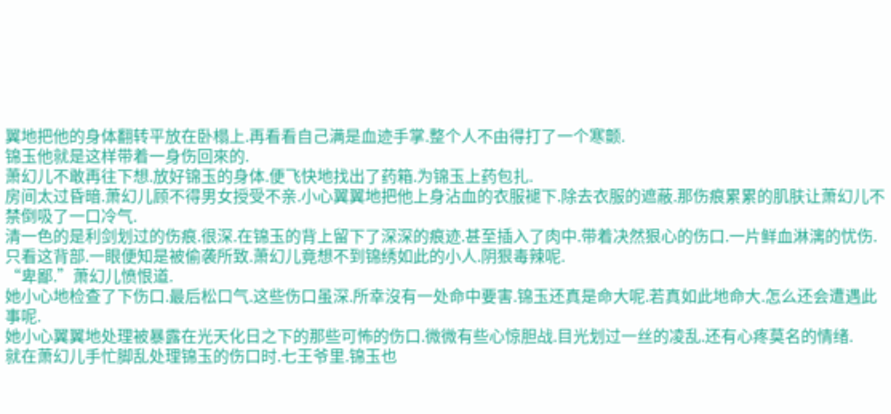翼地把他的身体翻转平放在卧榻上.再看看自己满是血迹手掌.整个人不由得打了一个寒颤.
锦玉他就是这样带着一身伤回來的.
萧幻儿不敢再往下想.放好锦玉的身体.便飞快地找出了药箱.为锦玉上药包扎.
房间太过昏暗.萧幻儿顾不得男女授受不亲.小心翼翼地把他上身沾血的衣服褪下.除去衣服的遮蔽.那伤痕累累的肌肤让萧幻儿不禁倒吸了一口冷气.
清一色的是利剑划过的伤痕.很深.在锦玉的背上留下了深深的痕迹.甚至插入了肉中.带着决然狠心的伤口.一片鲜血淋漓的忧伤.
只看这背部.一眼便知是被偷袭所致.萧幻儿竟想不到锦绣如此的小人.阴狠毒辣呢.
“卑鄙.”萧幻儿愤恨道.
她小心地检查了下伤口.最后松口气.这些伤口虽深.所幸沒有一处命中要害.锦玉还真是命大呢.若真如此地命大.怎么还会遭遇此事呢.
她小心翼翼地处理被暴露在光天化日之下的那些可怖的伤口.微微有些心惊胆战.目光划过一丝的凌乱.还有心疼莫名的情绪.
就在萧幻儿手忙脚乱处理锦玉的伤口时.七王爷里.锦玉也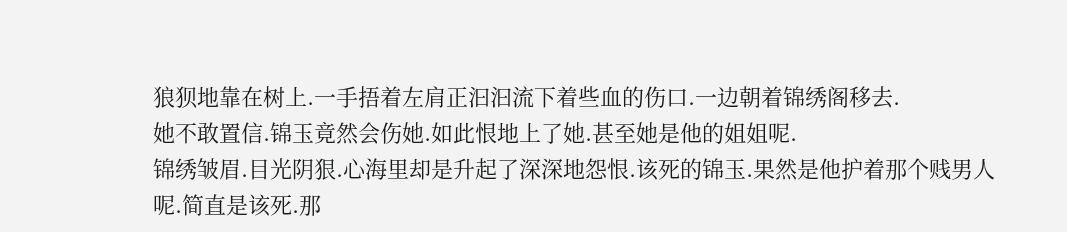狼狈地靠在树上.一手捂着左肩正汩汩流下着些血的伤口.一边朝着锦绣阁移去.
她不敢置信.锦玉竟然会伤她.如此恨地上了她.甚至她是他的姐姐呢.
锦绣皱眉.目光阴狠.心海里却是升起了深深地怨恨.该死的锦玉.果然是他护着那个贱男人呢.简直是该死.那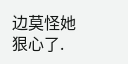边莫怪她狠心了.